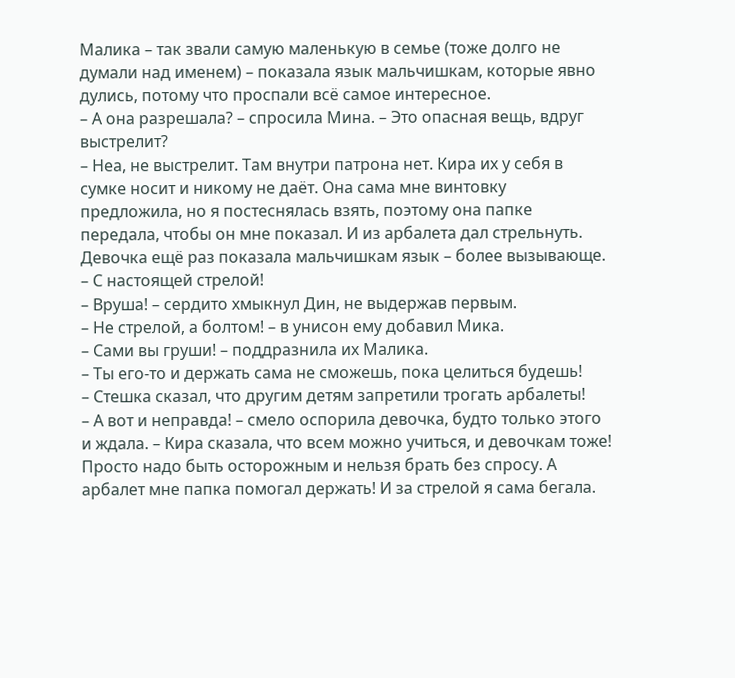Малика – так звали самую маленькую в семье (тоже долго не думали над именем) – показала язык мальчишкам, которые явно дулись, потому что проспали всё самое интересное.
– А она разрешала? – спросила Мина. – Это опасная вещь, вдруг выстрелит?
– Неа, не выстрелит. Там внутри патрона нет. Кира их у себя в сумке носит и никому не даёт. Она сама мне винтовку предложила, но я постеснялась взять, поэтому она папке передала, чтобы он мне показал. И из арбалета дал стрельнуть.
Девочка ещё раз показала мальчишкам язык – более вызывающе.
– С настоящей стрелой!
– Вруша! – сердито хмыкнул Дин, не выдержав первым.
– Не стрелой, а болтом! – в унисон ему добавил Мика.
– Сами вы груши! – поддразнила их Малика.
– Ты его-то и держать сама не сможешь, пока целиться будешь!
– Стешка сказал, что другим детям запретили трогать арбалеты!
– А вот и неправда! – смело оспорила девочка, будто только этого и ждала. – Кира сказала, что всем можно учиться, и девочкам тоже! Просто надо быть осторожным и нельзя брать без спросу. А арбалет мне папка помогал держать! И за стрелой я сама бегала.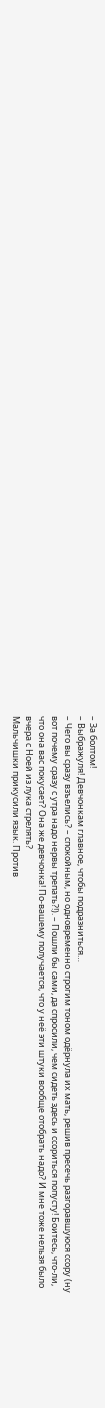– За болтом!
– Выбражуля! Девчонкам главное, чтобы подразниться…
– Чего вы сразу взъелись? – спокойным, но одновременно строгим тоном одёрнула их мать, решив пресечь разгоравшуюся ссору (ну вот почему сразу с утра надо нервы трепать?!). – Пошли бы сами, да спросили, чем сидеть здесь и ссориться попусту! Боитесь, что-ли, что она вас покусает? Она же девчонка! По-вашему получается, что у неё эти штуки вообще отобрать надо? И мне тоже нельзя было вчера с Ноей из лука стрелять?
Мальчишки прикусили язык. Против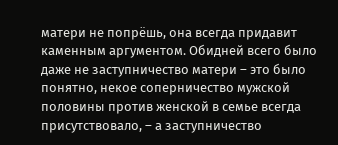матери не попрёшь, она всегда придавит каменным аргументом. Обидней всего было даже не заступничество матери – это было понятно, некое соперничество мужской половины против женской в семье всегда присутствовало, – а заступничество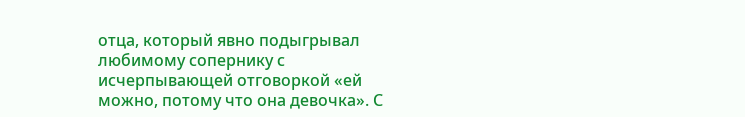отца, который явно подыгрывал любимому сопернику с исчерпывающей отговоркой «ей можно, потому что она девочка». С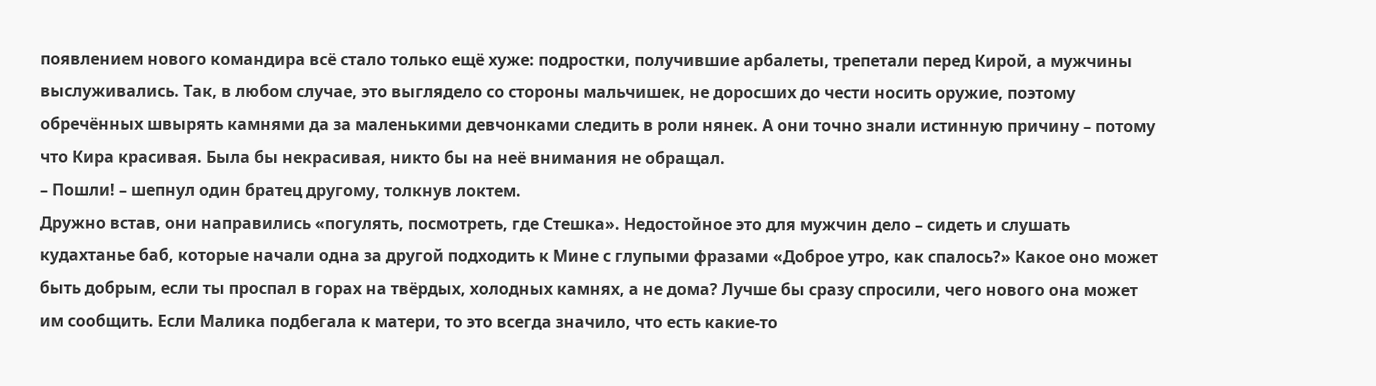появлением нового командира всё стало только ещё хуже: подростки, получившие арбалеты, трепетали перед Кирой, а мужчины выслуживались. Так, в любом случае, это выглядело со стороны мальчишек, не доросших до чести носить оружие, поэтому обречённых швырять камнями да за маленькими девчонками следить в роли нянек. А они точно знали истинную причину – потому что Кира красивая. Была бы некрасивая, никто бы на неё внимания не обращал.
– Пошли! – шепнул один братец другому, толкнув локтем.
Дружно встав, они направились «погулять, посмотреть, где Стешка». Недостойное это для мужчин дело – сидеть и слушать кудахтанье баб, которые начали одна за другой подходить к Мине с глупыми фразами «Доброе утро, как спалось?» Какое оно может быть добрым, если ты проспал в горах на твёрдых, холодных камнях, а не дома? Лучше бы сразу спросили, чего нового она может им сообщить. Если Малика подбегала к матери, то это всегда значило, что есть какие-то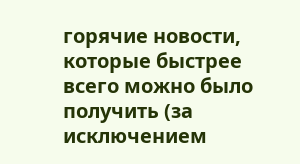горячие новости, которые быстрее всего можно было получить (за исключением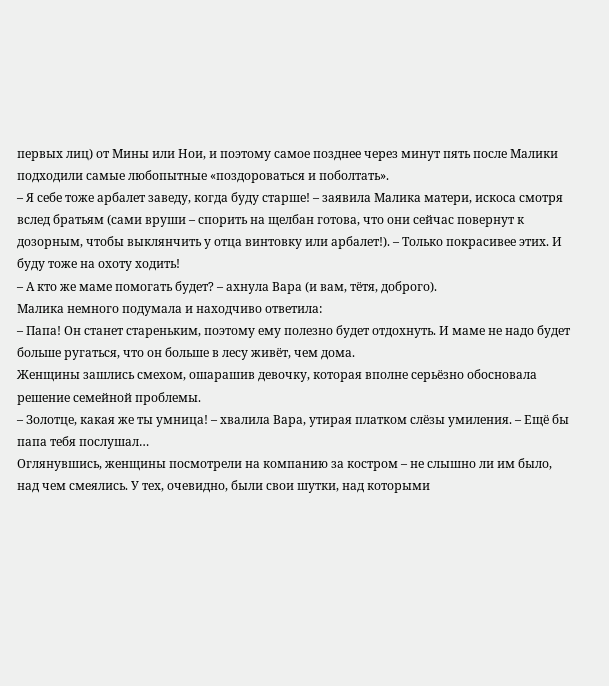первых лиц) от Мины или Нои, и поэтому самое позднее через минут пять после Малики подходили самые любопытные «поздороваться и поболтать».
– Я себе тоже арбалет заведу, когда буду старше! – заявила Малика матери, искоса смотря вслед братьям (сами вруши – спорить на щелбан готова, что они сейчас повернут к дозорным, чтобы выклянчить у отца винтовку или арбалет!). – Только покрасивее этих. И буду тоже на охоту ходить!
– А кто же маме помогать будет? – ахнула Вара (и вам, тётя, доброго).
Малика немного подумала и находчиво ответила:
– Папа! Он станет стареньким, поэтому ему полезно будет отдохнуть. И маме не надо будет больше ругаться, что он больше в лесу живёт, чем дома.
Женщины зашлись смехом, ошарашив девочку, которая вполне серьёзно обосновала решение семейной проблемы.
– Золотце, какая же ты умница! – хвалила Вара, утирая платком слёзы умиления. – Ещё бы папа тебя послушал…
Оглянувшись, женщины посмотрели на компанию за костром – не слышно ли им было, над чем смеялись. У тех, очевидно, были свои шутки, над которыми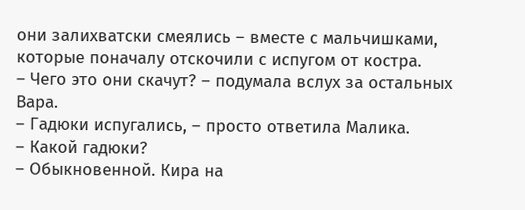они залихватски смеялись – вместе с мальчишками, которые поначалу отскочили с испугом от костра.
– Чего это они скачут? – подумала вслух за остальных Вара.
– Гадюки испугались, – просто ответила Малика.
– Какой гадюки?
– Обыкновенной. Кира на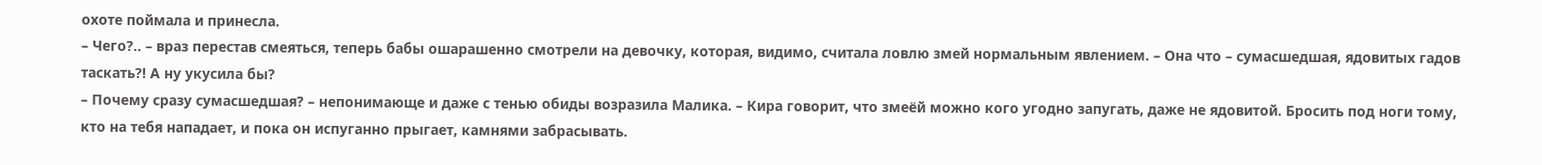охоте поймала и принесла.
– Чего?.. – враз перестав смеяться, теперь бабы ошарашенно смотрели на девочку, которая, видимо, считала ловлю змей нормальным явлением. – Она что – сумасшедшая, ядовитых гадов таскать?! А ну укусила бы?
– Почему сразу сумасшедшая? – непонимающе и даже с тенью обиды возразила Малика. – Кира говорит, что змеёй можно кого угодно запугать, даже не ядовитой. Бросить под ноги тому, кто на тебя нападает, и пока он испуганно прыгает, камнями забрасывать.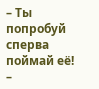– Ты попробуй сперва поймай её! –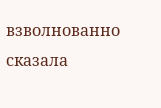взволнованно сказала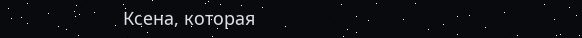Ксена, которая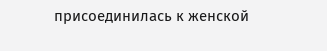присоединилась к женской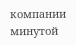компании минутой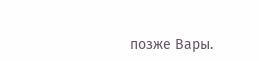позже Вары.